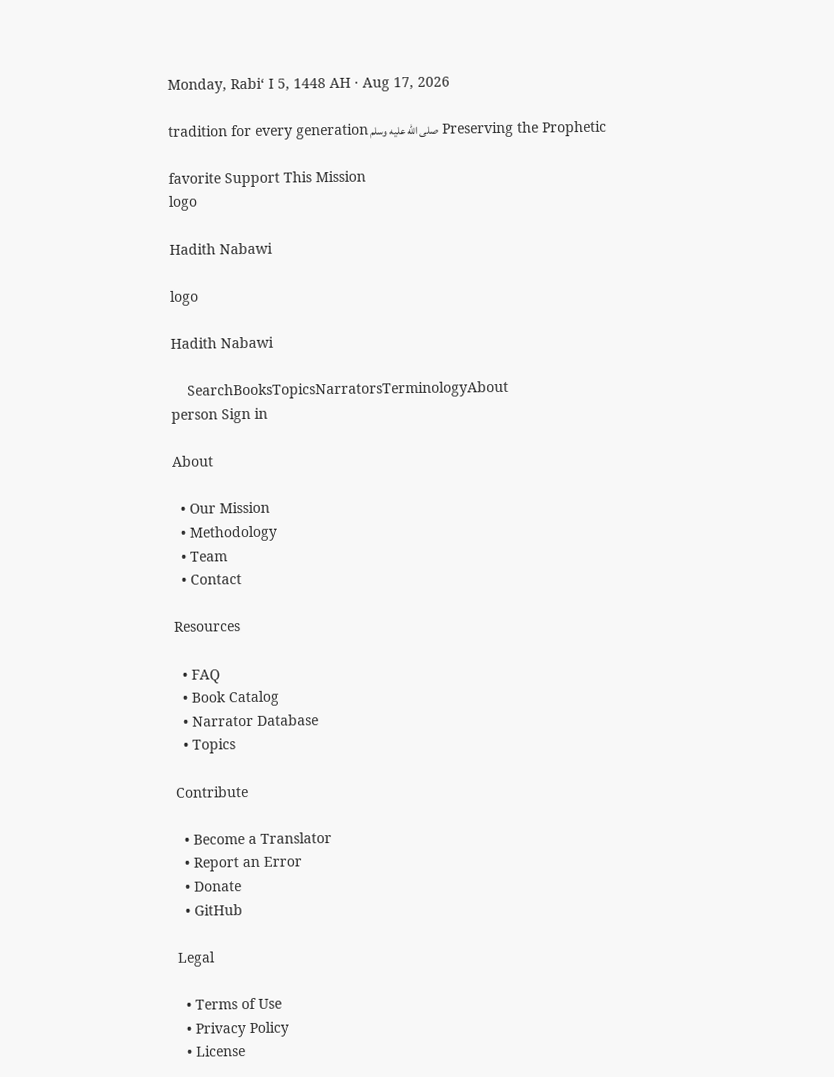Monday, Rabiʻ I 5, 1448 AH · Aug 17, 2026

Preserving the Prophetic صلى الله عليه وسلم tradition for every generation

favorite Support This Mission
logo

Hadith Nabawi

logo

Hadith Nabawi

    SearchBooksTopicsNarratorsTerminologyAbout
person Sign in

About

  • Our Mission
  • Methodology
  • Team
  • Contact

Resources

  • FAQ
  • Book Catalog
  • Narrator Database
  • Topics

Contribute

  • Become a Translator
  • Report an Error
  • Donate
  • GitHub

Legal

  • Terms of Use
  • Privacy Policy
  • License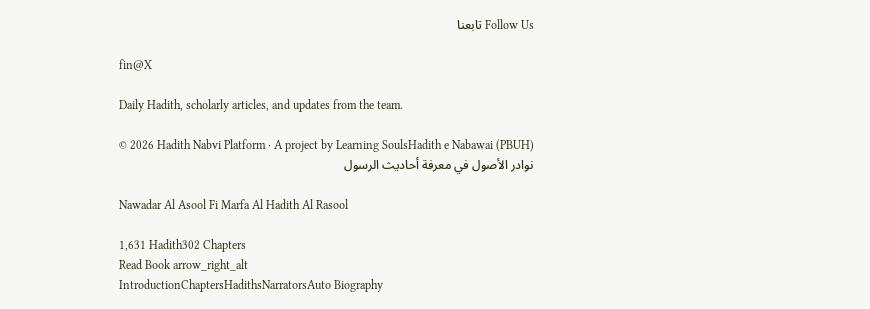Follow Us تابعنا

fin@X

Daily Hadith, scholarly articles, and updates from the team.

© 2026 Hadith Nabvi Platform · A project by Learning SoulsHadith e Nabawai (PBUH)
نوادر الأصول في معرفة أحاديث الرسول

Nawadar Al Asool Fi Marfa Al Hadith Al Rasool

1,631 Hadith302 Chapters
Read Book arrow_right_alt
IntroductionChaptersHadithsNarratorsAuto Biography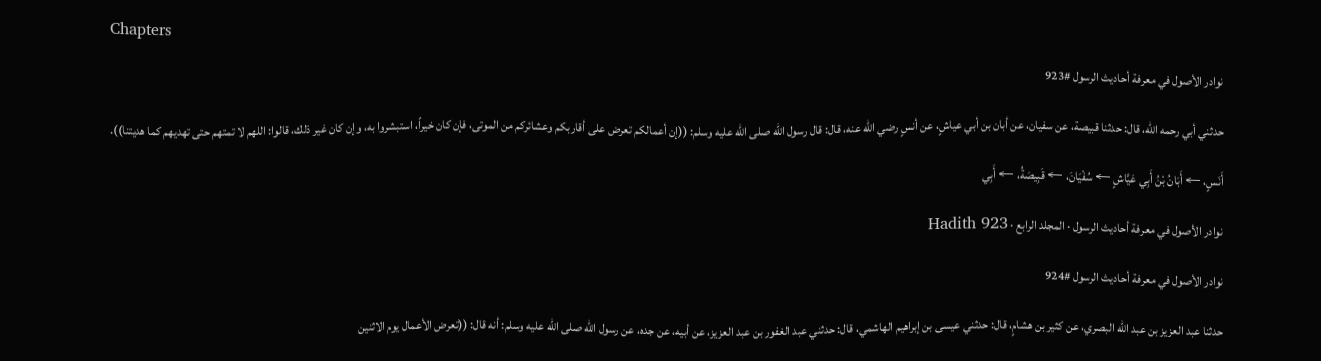Chapters

نوادر الأصول في معرفة أحاديث الرسول #923

حدثني أبي رحمه الله، قال: حدثنا قبيصة، عن سفيان، عن أبان بن أبي عياشٍ، عن أنسٍ رضي الله عنه، قال: قال رسول الله صلى الله عليه وسلم: ((إن أعمالكم تعرض على أقاربكم وعشائركم من الموتى، فإن كان خيراً، استبشروا به، وإن كان غير ذلك، قالوا: اللهم لا تمتهم حتى تهديهم كما هديتنا)).

أَنَسٍ، ← أَبَانُ بْنُ أَبِي عَيَّاشٍ ← سُفْيَانَ، ← قَبِيصَةُ، ← أَبِي

نوادر الأصول في معرفة أحاديث الرسول · المجلد الرابع · Hadith 923

نوادر الأصول في معرفة أحاديث الرسول #924

حدثنا عبد العزيز بن عبد الله البصري، عن كثير بن هشامٍ، قال: حدثني عيسى بن إبراهيم الهاشمي، قال: حدثني عبد الغفور بن عبد العزيز، عن أبيه، عن جده، عن رسول الله صلى الله عليه وسلم: أنه قال: ((تعرض الأعمال يوم الاثنين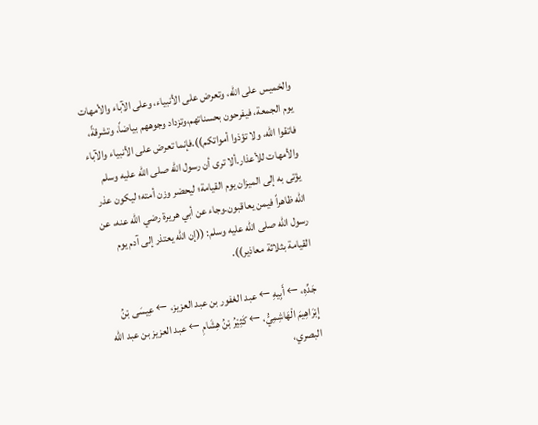والخميس على الله، وتعرض على الأنبياء، وعلى الآباء والأمهات يوم الجمعة، فيفرحون بحسناتهم،وتزداد وجوههم بياضاً، وتشرقةً، فاتقوا الله، ولا تؤذوا أمواتكم)).فإنما تعرض على الأنبياء والآباء والأمهات للأعذار.ألا ترى أن رسول الله صلى الله عليه وسلم يؤتى به إلى الميزان يوم القيامة؛ ليحضر وزن أمته؛ ليكون عذر الله ظاهراً فيمن يعاقبون.وجاء عن أبي هريرة رضي الله عنه، عن رسول الله صلى الله عليه وسلم: ((إن الله يعتذر إلى آدم يوم القيامة بثلاثة معاذير)).

جَدِّهِ، ← أَبِيهِ ← عبد الغفور بن عبد العزيز، ← عِيسَى بْنُ إِبْرَاهِيمَ الْهَاشِمِيُّ، ← کَثِیْرُ بْنُ ھِشَامِ ← عبد العزيز بن عبد الله البصري،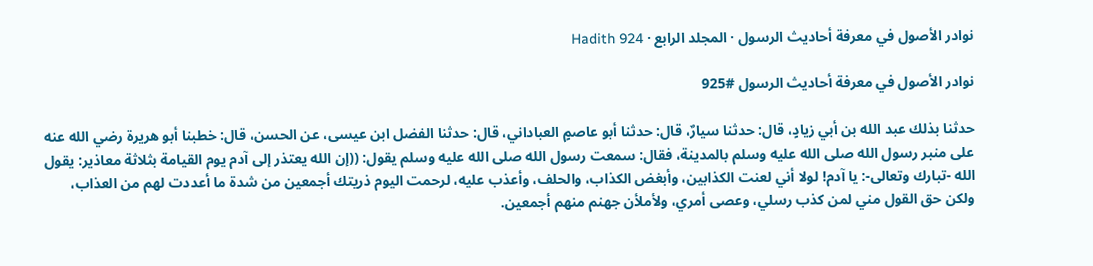نوادر الأصول في معرفة أحاديث الرسول · المجلد الرابع · Hadith 924

نوادر الأصول في معرفة أحاديث الرسول #925

حدثنا بذلك عبد الله بن أبي زيادٍ، قال: حدثنا سيارٌ، قال: حدثنا أبو عاصمٍ العباداني، قال: حدثنا الفضل ابن عيسى، عن الحسن، قال: خطبنا أبو هريرة رضي الله عنه على منبر رسول الله صلى الله عليه وسلم بالمدينة، فقال: سمعت رسول الله صلى الله عليه وسلم يقول: ((إن الله يعتذر إلى آدم يوم القيامة بثلاثة معاذير: يقول الله -تبارك وتعالى-: يا آدم! لولا أني لعنت الكذابين، وأبغض الكذاب، والحلف، وأعذب عليه، لرحمت اليوم ذريتك أجمعين من شدة ما أعددت لهم من العذاب، ولكن حق القول مني لمن كذب رسلي، وعصى أمري، ولأملأن جهنم منهم أجمعين.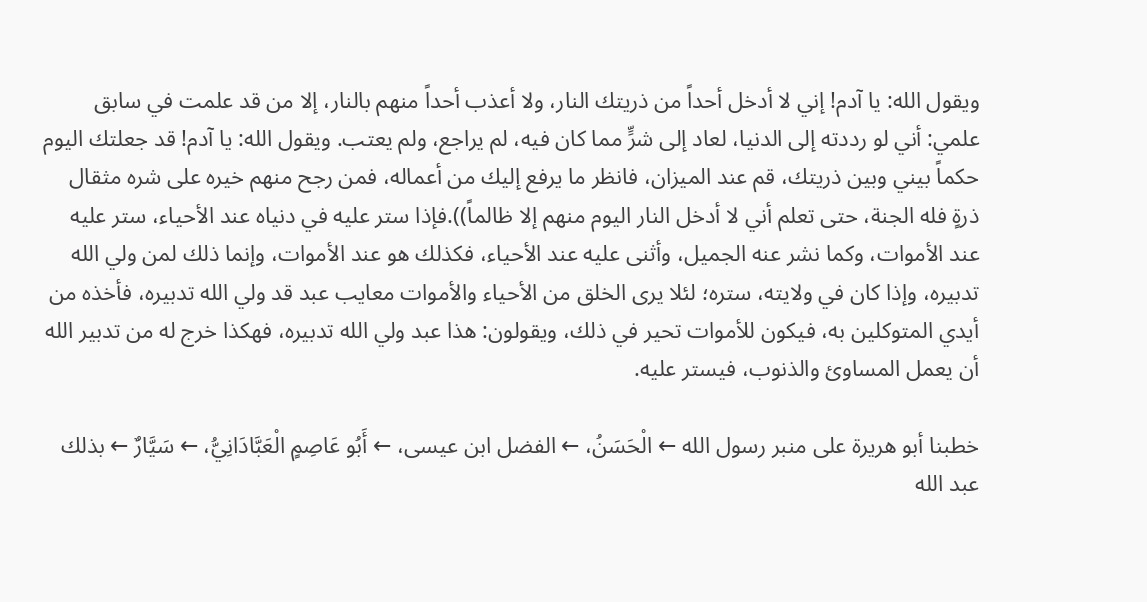ويقول الله: يا آدم! إني لا أدخل أحداً من ذريتك النار، ولا أعذب أحداً منهم بالنار، إلا من قد علمت في سابق علمي: أني لو رددته إلى الدنيا، لعاد إلى شرٍّ مما كان فيه، لم يراجع، ولم يعتب. ويقول الله: يا آدم! قد جعلتك اليوم حكماً بيني وبين ذريتك، قم عند الميزان، فانظر ما يرفع إليك من أعماله، فمن رجح منهم خيره على شره مثقال ذرةٍ فله الجنة، حتى تعلم أني لا أدخل النار اليوم منهم إلا ظالماً)).فإذا ستر عليه في دنياه عند الأحياء، ستر عليه عند الأموات، وكما نشر عنه الجميل، وأثنى عليه عند الأحياء، فكذلك هو عند الأموات، وإنما ذلك لمن ولي الله تدبيره، وإذا كان في ولايته، ستره؛ لئلا يرى الخلق من الأحياء والأموات معايب عبد قد ولي الله تدبيره، فأخذه من أيدي المتوكلين به، فيكون للأموات تحير في ذلك، ويقولون: هذا عبد ولي الله تدبيره، فهكذا خرج له من تدبير الله أن يعمل المساوئ والذنوب، فيستر عليه.

خطبنا أبو هريرة على منبر رسول الله ← الْحَسَنُ، ← الفضل ابن عيسى، ← أَبُو عَاصِمٍ الْعَبَّادَانِيُّ، ← سَيَّارٌ ← بذلك عبد الله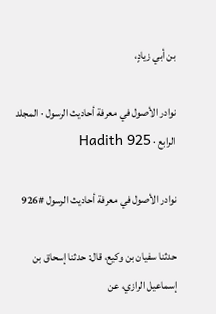بن أبي زيادٍ،

نوادر الأصول في معرفة أحاديث الرسول · المجلد الرابع · Hadith 925

نوادر الأصول في معرفة أحاديث الرسول #926

حدثنا سفيان بن وكيع، قال: حدثنا إسحاق بن إسماعيل الرازي، عن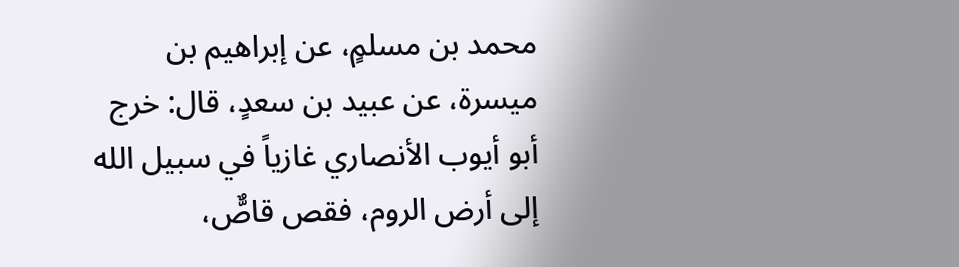محمد بن مسلمٍ، عن إبراهيم بن ميسرة، عن عبيد بن سعدٍ، قال: خرج أبو أيوب الأنصاري غازياً في سبيل الله إلى أرض الروم، فقص قاصٌّ،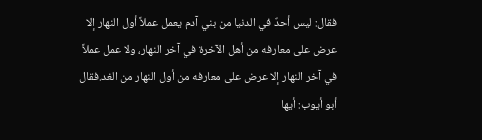فقال: ليس أحدٌ في الدنيا من بني آدم يعمل عملاً أول النهار إلا عرض على معارفه من أهل الآخرة في آخر النهار، ولا عمل عملاً في آخر النهار إلا عرض على معارفه من أول النهار من الغد.فقال أبو أيوب: أيها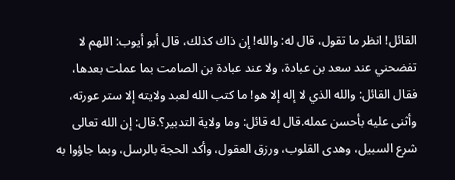القائل! انظر ما تقول، قال له: والله! إن ذاك كذلك، قال أبو أيوب: اللهم لا تفضحني عند سعد بن عبادة، ولا عند عبادة بن الصامت بما عملت بعدها، فقال القائل: والله الذي لا إله إلا هو! ما كتب الله لعبد ولايته إلا ستر عورته، وأثنى عليه بأحسن عمله.قال له قائل: وما ولاية التدبير؟.قال: إن الله تعالى شرع السبيل، وهدى القلوب، ورزق العقول، وأكد الحجة بالرسل، وبما جاؤوا به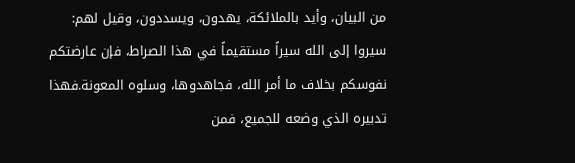من البيان، وأيد بالملائكة، يهدون، ويسددون، وقيل لهم: سيروا إلى الله سيراً مستقيماً في هذا الصراط، فإن عارضتكم نفوسكم بخلاف ما أمر الله، فجاهدوها، وسلوه المعونة.فهذا تدبيره الذي وضعه للجميع، فمن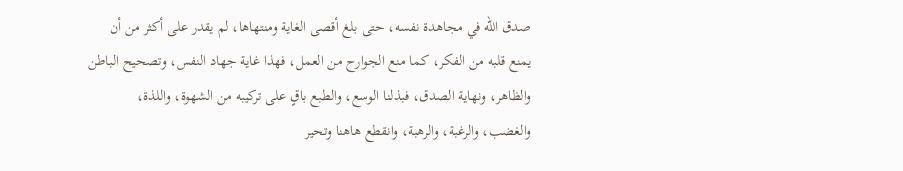صدق الله في مجاهدة نفسه، حتى بلغ أقصى الغاية ومنتهاها، لم يقدر على أكثر من أن يمنع قلبه من الفكر، كما منع الجوارح من العمل، فهذا غاية جهاد النفس، وتصحيح الباطن والظاهر، ونهاية الصدق، فبذلنا الوسع، والطبع باقٍ على تركيبه من الشهوة، واللذة، والغضب، والرغبة، والرهبة، وانقطع هاهنا وتحير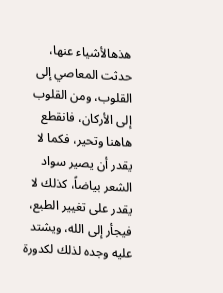هذهالأشياء عنها، حدثت المعاصي إلى القلوب، ومن القلوب إلى الأركان، فانقطع هاهنا وتحير، فكما لا يقدر أن يصير سواد الشعر بياضاً، كذلك لا يقدر على تغيير الطبع، فيجأر إلى الله، ويشتد عليه وجده لذلك لكدورة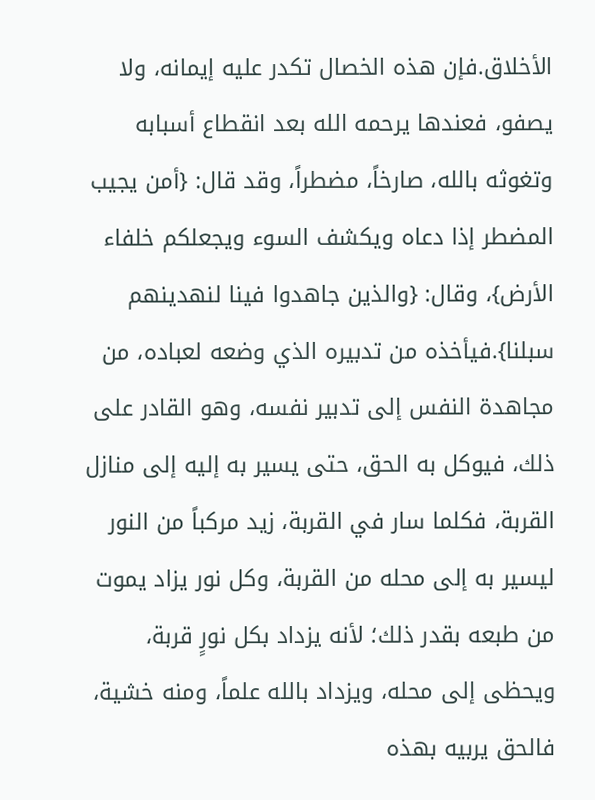الأخلاق.فإن هذه الخصال تكدر عليه إيمانه، ولا يصفو، فعندها يرحمه الله بعد انقطاع أسبابه وتغوثه بالله، صارخاً، مضطراً، وقد قال: {أمن يجيب المضطر إذا دعاه ويكشف السوء ويجعلكم خلفاء الأرض}، وقال: {والذين جاهدوا فينا لنهدينهم سبلنا}.فيأخذه من تدبيره الذي وضعه لعباده، من مجاهدة النفس إلى تدبير نفسه، وهو القادر على ذلك، فيوكل به الحق، حتى يسير به إليه إلى منازل القربة، فكلما سار في القربة، زيد مركباً من النور ليسير به إلى محله من القربة، وكل نور يزاد يموت من طبعه بقدر ذلك؛ لأنه يزداد بكل نورٍ قربة، ويحظى إلى محله، ويزداد بالله علماً، ومنه خشية، فالحق يربيه بهذه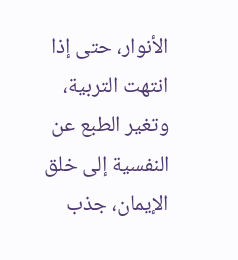الأنوار، حتى إذا انتهت التربية، وتغير الطبع عن النفسية إلى خلق الإيمان، جذب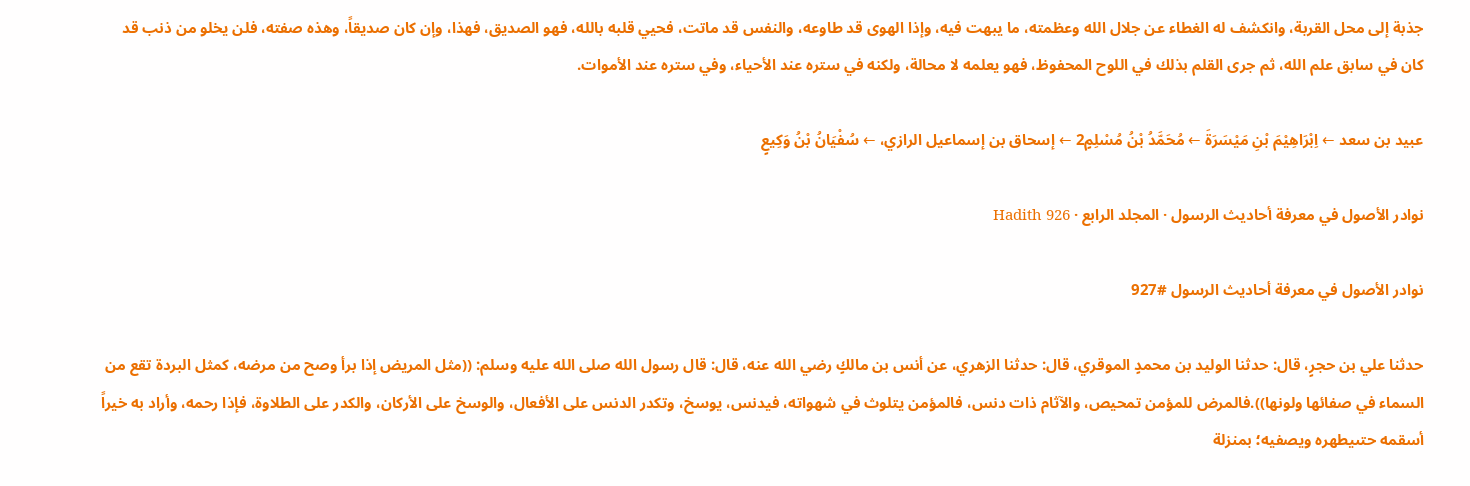جذبة إلى محل القربة، وانكشف له الغطاء عن جلال الله وعظمته، ما يبهت فيه، وإذا الهوى قد طاوعه، والنفس قد ماتت، فحيي قلبه بالله، فهو الصديق، فهذا، وإن كان صديقاً، وهذه صفته، فلن يخلو من ذنب قد كان في سابق علم الله، ثم جرى القلم بذلك في اللوح المحفوظ، فهو يعلمه لا محالة، ولكنه في ستره عند الأحياء، وفي ستره عند الأموات.

عبيد بن سعد ← اِبْرَاھِیْمَ بْنِ مَیْسَرَۃَ ← مُحَمَّدُ بْنُ مُسْلِمٍ2 ← إسحاق بن إسماعيل الرازي، ← سُفْيَانُ بْنُ وَکِيعٍ

نوادر الأصول في معرفة أحاديث الرسول · المجلد الرابع · Hadith 926

نوادر الأصول في معرفة أحاديث الرسول #927

حدثنا علي بن حجرٍ، قال: حدثنا الوليد بن محمدٍ الموقري، قال: حدثنا الزهري، عن أنس بن مالكٍ رضي الله عنه، قال: قال رسول الله صلى الله عليه وسلم: ((مثل المريض إذا برأ وصح من مرضه، كمثل البردة تقع من السماء في صفائها ولونها)).فالمرض للمؤمن تمحيص، والآثام ذات دنس، فالمؤمن يتلوث في شهواته، فيدنس، يوسخ، وتكدر الدنس على الأفعال، والوسخ على الأركان، والكدر على الطلاوة، فإذا رحمه، وأراد به خيراً أسقمه حتىيطهره ويصفيه؛ بمنزلة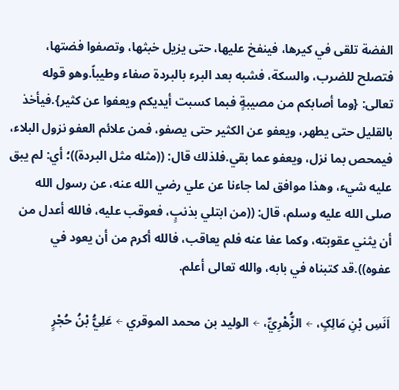الفضة تلقى في كيرها، فينفخ عليها، حتى يزيل خبثها، وتصفوا فضتها، فتصلح للضرب، والسكة، فشبه بعد البرء بالبردة صفاء وطيباً.وهو قوله تعالى: {وما أصابكم من مصيبةٍ فبما كسبت أيديكم ويعفوا عن كثير}.فيأخذ بالقليل حتى يطهر، ويعفو عن الكثير حتى يصفو، فمن علائم العفو نزول البلاء، فيمحص بما نزل، ويعفو عما بقي.فلذلك قال: ((مثله مثل البردة))؛ أي: لم يبق عليه شيء، وهذا موافق لما جاءنا عن علي رضي الله عنه، عن رسول الله صلى الله عليه وسلم، قال: ((من ابتلي بذنبٍ، فعوقب عليه، فالله أعدل من أن يثني عقوبته، وكما عفا عنه فلم يعاقب، فالله أكرم من أن يعود في عفوه)).قد كتبناه في بابه، والله تعالى أعلم.

اَنَسِ بْنِ مَالِکٍ، ← الزُّهْرِيِّ، ← الوليد بن محمد الموقري ← عَلِيُّ بْنُ حُجْرٍ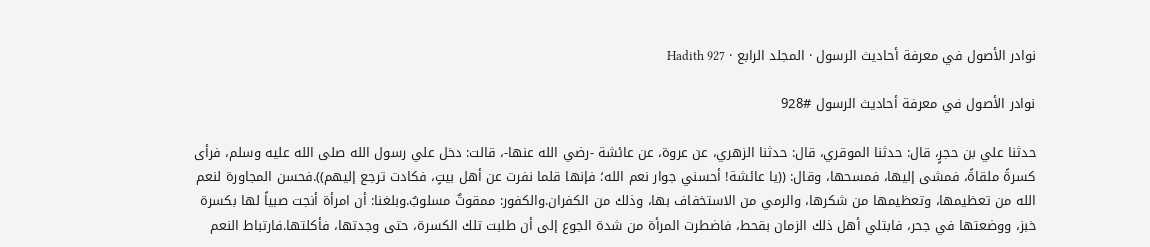نوادر الأصول في معرفة أحاديث الرسول · المجلد الرابع · Hadith 927

نوادر الأصول في معرفة أحاديث الرسول #928

حدثنا علي بن حجرٍ، قال: حدثنا الموقري، قال: حدثنا الزهري، عن عروة، عن عائشة -رضي الله عنها-، قالت: دخل علي رسول الله صلى الله عليه وسلم، فرأى كسرةً ملقاةً، فمشى إليها، فمسحها، وقال: ((يا عائشة! أحسني جوار نعم الله؛ فإنها قلما نفرت عن أهل بيتٍ، فكادت ترجع إليهم)).فحسن المجاورة لنعم الله من تعظيمها، وتعظيمها من شكرها، والرمي من الاستخفاف بها، وذلك من الكفران.والكفور: ممقوتٌ مسلوبٌ.وبلغنا: أن امرأة أنجت صبياً لها بكسرة خبز، ووضعتها في جحر، فابتلي أهل ذلك الزمان بقحط، فاضطرت المرأة من شدة الجوع إلى أن طلبت تلك الكسرة، حتى وجدتها، فأكلتها.فارتباط النعم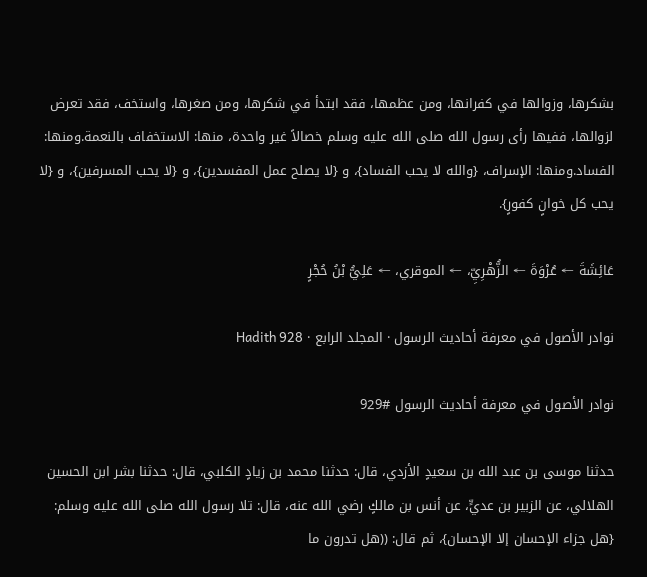بشكرها، وزوالها في كفرانها، ومن عظمها، فقد ابتدأ في شكرها، ومن صغرها، واستخف، فقد تعرض لزوالها، ففيها رأى رسول الله صلى الله عليه وسلم خصالاً غير واحدة، منها: الاستخفاف بالنعمة.ومنها: الفساد.ومنها: الإسراف، {والله لا يحب الفساد}، و {لا يصلح عمل المفسدين}، و {لا يحب المسرفين}، و {لا يحب كل خوانٍ كفورٍ}.

عَائِشَةَ ← عُرْوَةَ ← الزُّهْرِيِّ، ← الموقري، ← عَلِيُّ بْنُ حُجْرٍ

نوادر الأصول في معرفة أحاديث الرسول · المجلد الرابع · Hadith 928

نوادر الأصول في معرفة أحاديث الرسول #929

حدثنا موسى بن عبد الله بن سعيدٍ الأزدي، قال: حدثنا محمد بن زيادٍ الكلبي، قال: حدثنا بشر ابن الحسين الهلالي، عن الزبير بن عديٍّ، عن أنس بن مالكٍ رضي الله عنه، قال: تلا رسول الله صلى الله عليه وسلم: {هل جزاء الإحسان إلا الإحسان}، ثم قال: ((هل تدرون ما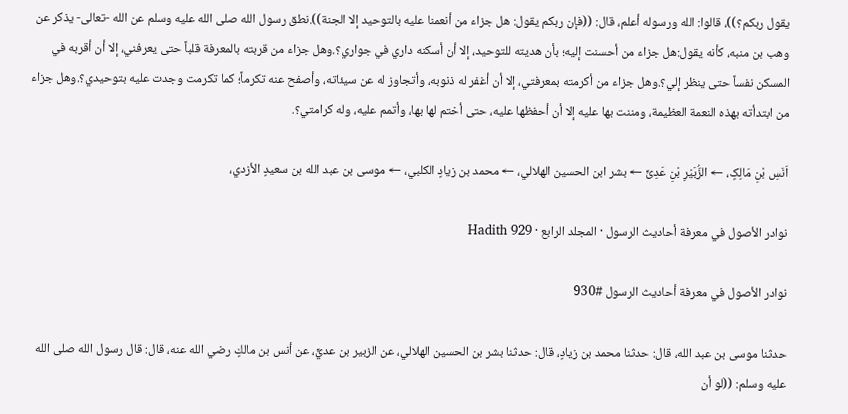يقول ربكم؟))، قالوا: الله ورسوله أعلم، قال: ((فإن ربكم يقول: هل جزاء من أنعمنا عليه بالتوحيد إلا الجنة)).نطق رسول الله صلى الله عليه وسلم عن الله -تعالى- يذكر عن وهب بن منبه، كأنه يقول:هل جزاء من أحسنت إليه؛ بأن هديته للتوحيد، إلا أن أسكنه داري في جواري؟.وهل جزاء من قربته بالمعرفة قلباً حتى يعرفني، إلا أن أقربه في المسكن نفساً حتى ينظر إلي؟.وهل جزاء من أكرمته بمعرفتي، إلا أن أغفر له ذنوبه، وأتجاوز له عن سيئاته، وأصفح عنه تكرماً؛ كما تكرمت وجدت عليه بتوحيدي؟.وهل جزاء من ابتدأته بهذه النعمة العظيمة، ومننت بها عليه إلا أن أحفظها عليه، حتى أختم لها بها، وأتمم عليه، وله كرامتي؟.

اَنَسِ بْنِ مَالِکٍ، ← الزُّبَیْرِ بْنِ عَدِیٍّ ← بشر ابن الحسين الهلالي، ← محمد بن زيادٍ الكلبي، ← موسى بن عبد الله بن سعيدٍ الأزدي،

نوادر الأصول في معرفة أحاديث الرسول · المجلد الرابع · Hadith 929

نوادر الأصول في معرفة أحاديث الرسول #930

حدثنا موسى بن عبد الله، قال: حدثنا محمد بن زيادٍ، قال: حدثنا بشر بن الحسين الهلالي، عن الزبير بن عديٍّ، عن أنس بن مالكٍ رضي الله عنه، قال: قال رسول الله صلى الله عليه وسلم: ((لو أن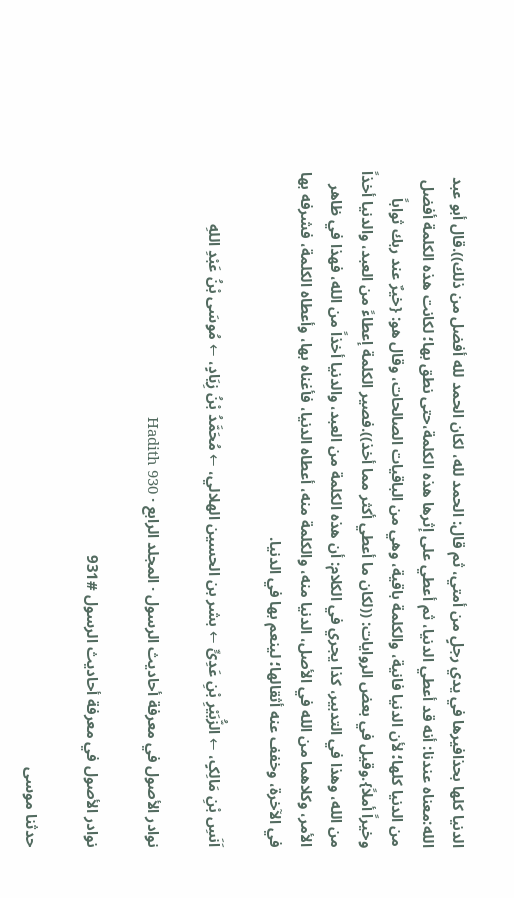الدنيا كلها بحذافيرها في يدي رجلٍ من أمتي، ثم قال: الحمد لله، لكان الحمد لله أفضل من ذلك)).قال أبو عبد الله:معناه عندنا: أنه قد أعطي الدنيا، ثم أعطي على إثرها هذه الكلمة،حتى نطق بها؛ لكانت هذه الكلمة أفضل من الدنيا كلها؛ لأن الدنيا فانية، والكلمة باقية، وهي من الباقيات الصالحات، وقال هو: {خيرٌ عند ربك ثواباً وخيراً أملاً}.وقيل في بعض الروايات: ((لكان ما أعطي أكثر مما أخذ)).فصير الكلمة إعطاءً من العبد، والدنيا أخذاً من الله، وهذا في التدبير، كذا يجري في الكلام: أن هذه الكلمة من العبد، والدنيا أخذاً من الله، فهذا في ظاهر الأمر، وكلاهما من الله في الأصل، الدنيا منه، والكلمة منه، أعطاه الدنيا، فأغناه بها، وأعطاه الكلمة، فشرفه بها في الآخرة، وخفف عنه أثقالها؛ لينعم بها في الدنيا.

اَنَسِ بْنِ مَالِکٍ، ← الزُّبَیْرِ بْنِ عَدِیٍّ ← بشر بن الحسين الهلالي، ← مُحَمَّدُ بْنُ زِيَادٍ، ← مُوسَى بْنُ عَبْدِ اللهِ

نوادر الأصول في معرفة أحاديث الرسول · المجلد الرابع · Hadith 930

نوادر الأصول في معرفة أحاديث الرسول #931

حدثنا موسى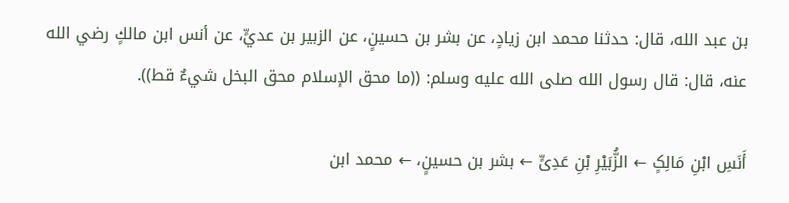بن عبد الله، قال: حدثنا محمد ابن زيادٍ، عن بشر بن حسينٍ، عن الزبير بن عديٍّ، عن أنس ابن مالكٍ رضي الله عنه، قال: قال رسول الله صلى الله عليه وسلم: ((ما محق الإسلام محق البخل شيءٌ قط)).

أَنَسِ ابْنِ مَالِکٍ ← الزُّبَیْرِ بْنِ عَدِیٍّ ← بشر بن حسينٍ، ← محمد ابن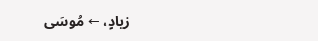زيادٍ، ← مُوسَى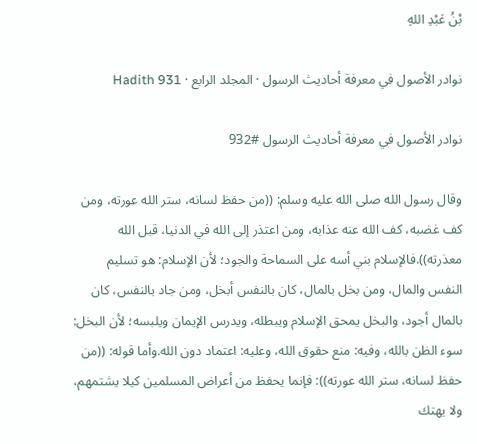بْنُ عَبْدِ اللهِ

نوادر الأصول في معرفة أحاديث الرسول · المجلد الرابع · Hadith 931

نوادر الأصول في معرفة أحاديث الرسول #932

وقال رسول الله صلى الله عليه وسلم: ((من حفظ لسانه، ستر الله عورته، ومن كف غضبه، كف الله عنه عذابه، ومن اعتذر إلى الله في الدنيا، قبل الله معذرته)).فالإسلام بني أسه على السماحة والجود؛ لأن الإسلام: هو تسليم النفس والمال، ومن بخل بالمال، كان بالنفس أبخل، ومن جاد بالنفس، كان بالمال أجود، والبخل يمحق الإسلام ويبطله، ويدرس الإيمان ويلبسه؛ لأن البخل: سوء الظن بالله، وفيه: منع حقوق الله، وعليه: اعتماد دون الله.وأما قوله: ((من حفظ لسانه، ستر الله عورته)): فإنما يحفظ من أعراض المسلمين كيلا يشتمهم، ولا يهتك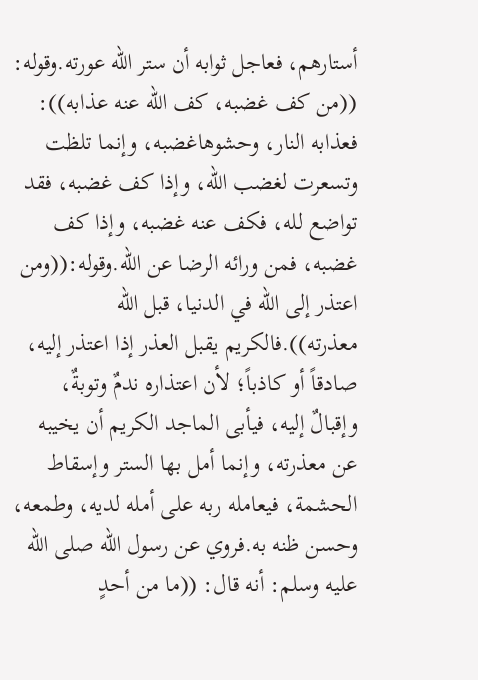أستارهم، فعاجل ثوابه أن ستر الله عورته.وقوله: ((من كف غضبه، كف الله عنه عذابه)): فعذابه النار، وحشوهاغضبه، وإنما تلظت وتسعرت لغضب الله، وإذا كف غضبه، فقد تواضع لله، فكف عنه غضبه، وإذا كف غضبه، فمن ورائه الرضا عن الله.وقوله:((ومن اعتذر إلى الله في الدنيا، قبل الله معذرته)).فالكريم يقبل العذر إذا اعتذر إليه، صادقاً أو كاذباً؛ لأن اعتذاره ندمٌ وتوبةٌ، وإقبالٌ إليه، فيأبى الماجد الكريم أن يخيبه عن معذرته، وإنما أمل بها الستر وإسقاط الحشمة، فيعامله ربه على أمله لديه، وطمعه، وحسن ظنه به.فروي عن رسول الله صلى الله عليه وسلم: أنه قال: ((ما من أحدٍ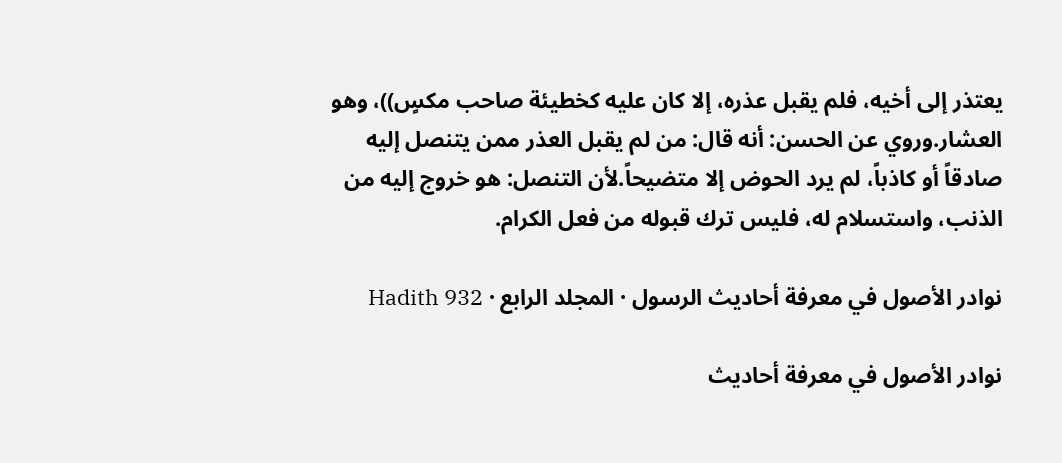يعتذر إلى أخيه، فلم يقبل عذره، إلا كان عليه كخطيئة صاحب مكسٍ))، وهو العشار.وروي عن الحسن: أنه قال: من لم يقبل العذر ممن يتنصل إليه صادقاً أو كاذباً، لم يرد الحوض إلا متضيحاً.لأن التنصل: هو خروج إليه من الذنب، واستسلام له، فليس ترك قبوله من فعل الكرام.

نوادر الأصول في معرفة أحاديث الرسول · المجلد الرابع · Hadith 932

نوادر الأصول في معرفة أحاديث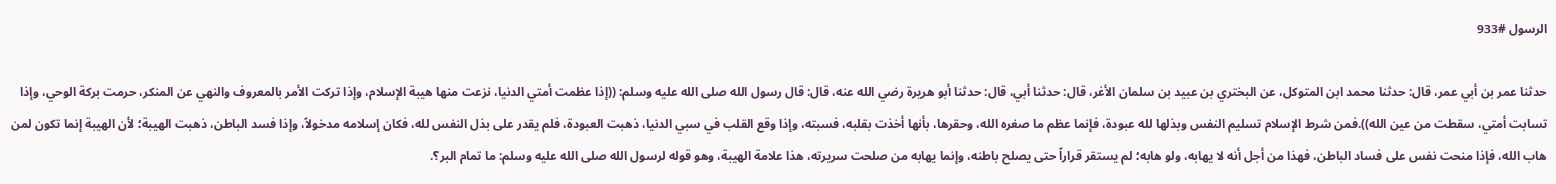الرسول #933

حدثنا عمر بن أبي عمر، قال: حدثنا محمد ابن المتوكل، عن البختري بن عبيد بن سلمان الأغر، قال: حدثنا أبي، قال: حدثنا أبو هريرة رضي الله عنه، قال: قال رسول الله صلى الله عليه وسلم: ((إذا عظمت أمتي الدنيا، نزعت منها هيبة الإسلام، وإذا تركت الأمر بالمعروف والنهي عن المنكر، حرمت بركة الوحي، وإذا تسابت أمتي، سقطت من عين الله)).فمن شرط الإسلام تسليم النفس وبذلها لله عبودة، فإنما عظم ما صغره الله، وحقرها، بأنها أخذت بقلبه، فسبته، وإذا وقع القلب في سبي الدنيا، ذهبت العبودة، فلم يقدر على بذل النفس لله، فكان إسلامه مدخولاً، وإذا فسد الباطن، ذهبت الهيبة؛ لأن الهيبة إنما تكون لمن هاب الله، فإذا منحت نفس على فساد الباطن، فهذا من أجل أنه لا يهابه، ولو هابه؛ لم يستقر قراراً حتى يصلح باطنه، وإنما يهابه من صلحت سريرته، هذا علامة الهيبة، وهو قوله لرسول الله صلى الله عليه وسلم: ما تمام البر؟.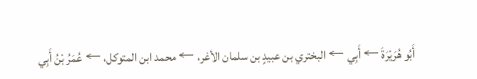أَبُو هُرَيْرَةَ ← أَبِي ← البختري بن عبيدٍ بن سلمان الأغر، ← محمد ابن المتوكل، ← عُمَرُ بْنُ أَبِي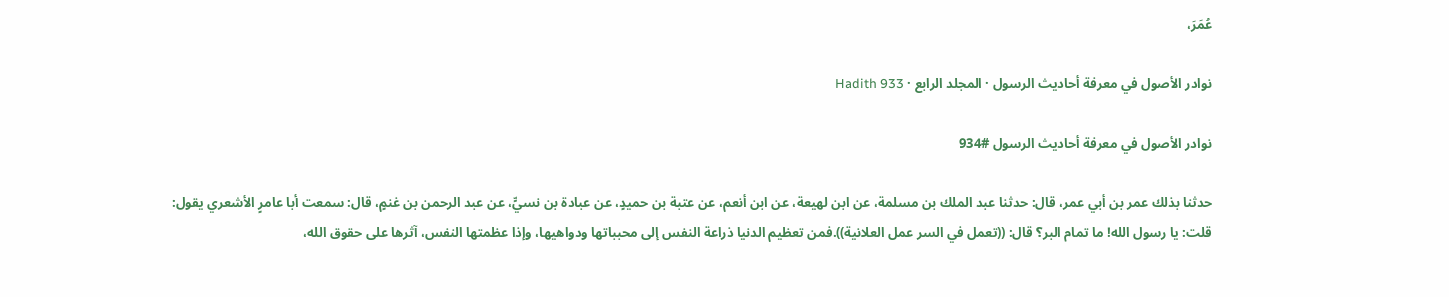عُمَرَ،

نوادر الأصول في معرفة أحاديث الرسول · المجلد الرابع · Hadith 933

نوادر الأصول في معرفة أحاديث الرسول #934

حدثنا بذلك عمر بن أبي عمر، قال: حدثنا عبد الملك بن مسلمة، عن ابن لهيعة، عن ابن أنعم، عن عتبة بن حميدٍ، عن عبادة بن نسيٍّ، عن عبد الرحمن بن غنمٍ، قال: سمعت أبا عامرٍ الأشعري يقول: قلت: يا رسول الله! ما تمام البر؟ قال: ((تعمل في السر عمل العلانية)).فمن تعظيم الدنيا ذراعة النفس إلى محبباتها ودواهيها، وإذا عظمتها النفس، آثرها على حقوق الله،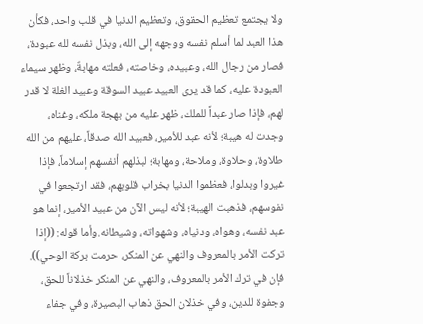ولا يجتمع تعظيم الحقوق، وتعظيم الدنيا في قلب واحد، فكأن هذا العبد لما أسلم نفسه ووجهه إلى الله، وبذل نفسه لله عبودة، فصار من رجال الله، وعبيده، وخاصته، فعلته مهابةٌ، وظهر سيماء العبودة عليه، كما قد يرى العبيد عبيد السوقة وعبيد الغلة لا قدر لهم، فإذا صار عبداً للملك، ظهر عليه من بهجة ملكه، وغناه، وجدت له هيبة؛ لأنه عبد للأمير، فعبيد الله صدقاً، عليهم من الله طلاوة، وحلاوة، وملاحة، ومهابة؛ لبذلهم أنفسهم إسلاماً، فإذا غيروا وبدلوا، فعظموا الدنيا بخراب قلوبهم، فقد ارتجعوا في نفوسهم، فذهبت الهيبة؛ لأنه ليس الآن من عبيد الأمير، إنما هو عبد نفسه، وهواه، ودنياه، وشهواته، وشيطانه.وأما قوله: ((إذا تركت الأمر بالمعروف والنهي عن المنكر، حرمت بركة الوحي)). فإن في ترك الأمر بالمعروف، والنهي عن المنكر خذلاناً للحق، وجفوة للدين، وفي خذلان الحق ذهاب البصيرة، وفي جفاء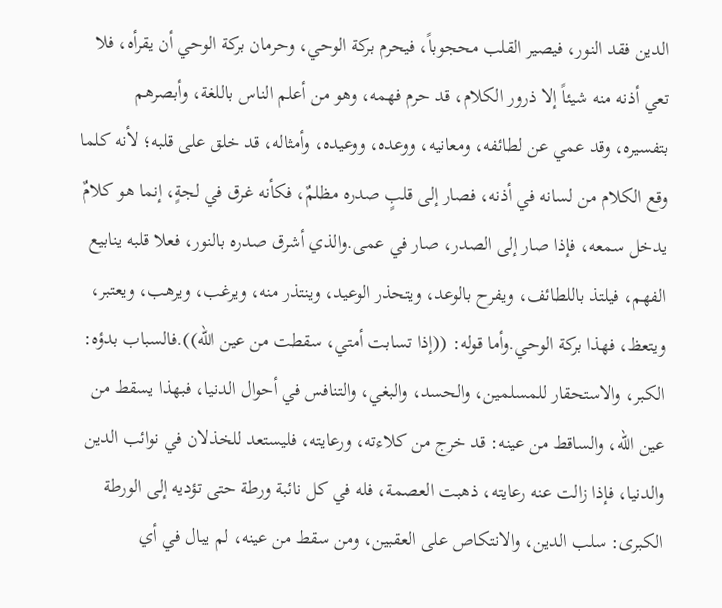الدين فقد النور، فيصير القلب محجوباً، فيحرم بركة الوحي، وحرمان بركة الوحي أن يقرأه، فلا تعي أذنه منه شيئاً إلا ذرور الكلام، قد حرم فهمه، وهو من أعلم الناس باللغة، وأبصرهم بتفسيره، وقد عمي عن لطائفه، ومعانيه، ووعده، ووعيده، وأمثاله، قد خلق على قلبه؛ لأنه كلما وقع الكلام من لسانه في أذنه، فصار إلى قلبٍ صدره مظلمٌ، فكأنه غرق في لجةٍ، إنما هو كلامٌ يدخل سمعه، فإذا صار إلى الصدر، صار في عمى.والذي أشرق صدره بالنور، فعلا قلبه ينابيع الفهم، فيلتذ باللطائف، ويفرح بالوعد، ويتحذر الوعيد، وينتذر منه، ويرغب، ويرهب، ويعتبر، ويتعظ، فهذا بركة الوحي.وأما قوله: ((إذا تسابت أمتي، سقطت من عين الله)).فالسباب بدؤه: الكبر، والاستحقار للمسلمين، والحسد، والبغي، والتنافس في أحوال الدنيا، فبهذا يسقط من عين الله، والساقط من عينه: قد خرج من كلاءته، ورعايته، فليستعد للخذلان في نوائب الدين والدنيا، فإذا زالت عنه رعايته، ذهبت العصمة، فله في كل نائبة ورطة حتى تؤديه إلى الورطة الكبرى: سلب الدين، والانتكاص على العقبين، ومن سقط من عينه، لم يبال في أي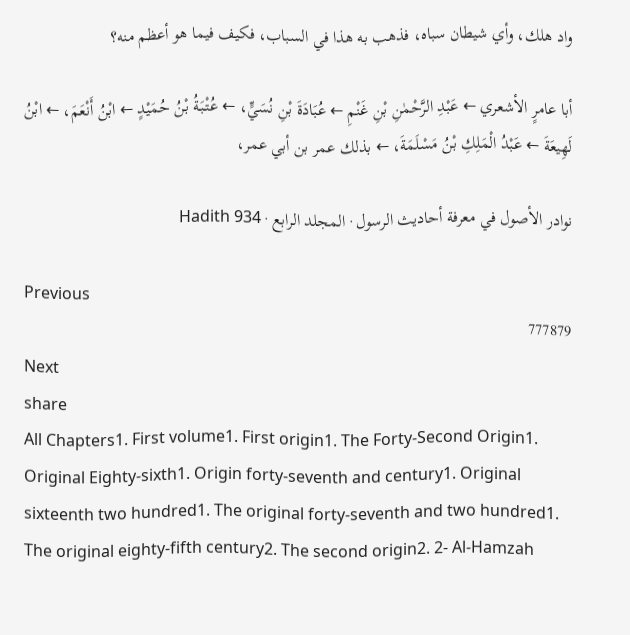واد هلك، وأي شيطان سباه، فذهب به هذا في السباب، فكيف فيما هو أعظم منه؟

أبا عامرٍ الأشعري ← عَبْدِ الرَّحْمٰنِ بْنِ غَنْمِ ← عُبَادَةَ بْنِ نُسَيٍّ، ← عُتْبَةُ بْنُ حُمَيْدٍ ← ابْنُ أَنْعَمَ، ← ابْنُ لَهِيعَةَ ← عَبْدُ الْمَلِكِ بْنُ مَسْلَمَةَ، ← بذلك عمر بن أبي عمر،

نوادر الأصول في معرفة أحاديث الرسول · المجلد الرابع · Hadith 934

Previous
777879
Next
share
All Chapters1. First volume1. First origin1. The Forty-Second Origin1. Original Eighty-sixth1. Origin forty-seventh and century1. Original sixteenth two hundred1. The original forty-seventh and two hundred1. The original eighty-fifth century2. The second origin2. 2- Al-Hamzah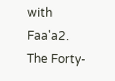with Faa'a2. The Forty-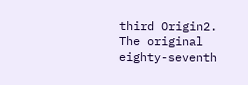third Origin2. The original eighty-seventh